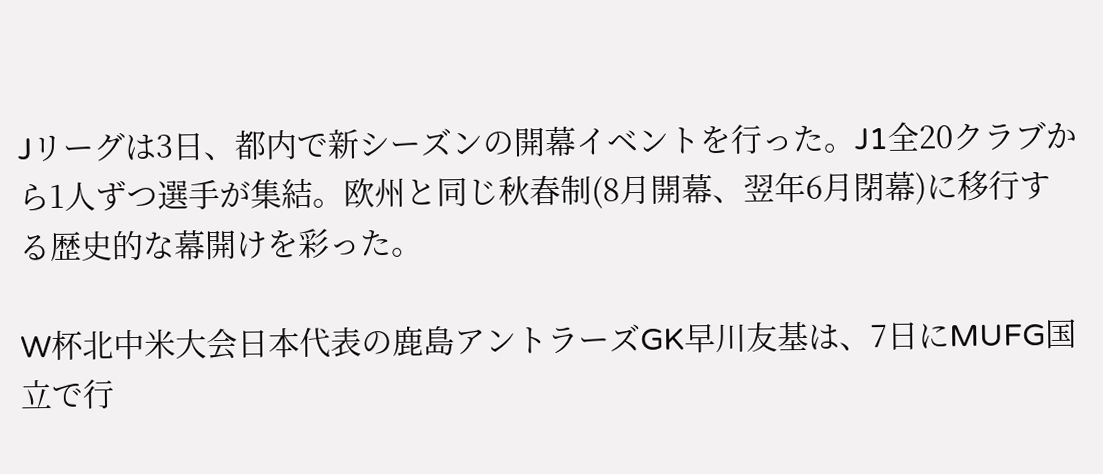Jリーグは3日、都内で新シーズンの開幕イベントを行った。J1全20クラブから1人ずつ選手が集結。欧州と同じ秋春制(8月開幕、翌年6月閉幕)に移行する歴史的な幕開けを彩った。

W杯北中米大会日本代表の鹿島アントラーズGK早川友基は、7日にMUFG国立で行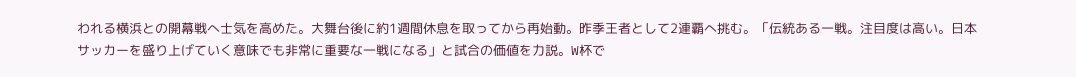われる横浜との開幕戦へ士気を高めた。大舞台後に約1週間休息を取ってから再始動。昨季王者として2連覇へ挑む。「伝統ある一戦。注目度は高い。日本サッカーを盛り上げていく意味でも非常に重要な一戦になる」と試合の価値を力説。W杯で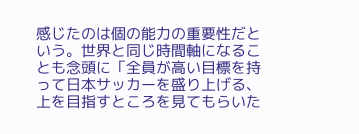感じたのは個の能力の重要性だという。世界と同じ時間軸になることも念頭に「全員が高い目標を持って日本サッカーを盛り上げる、上を目指すところを見てもらいた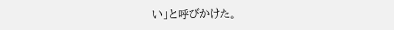い」と呼びかけた。